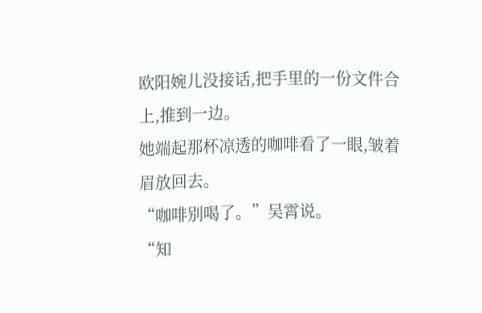欧阳婉儿没接话,把手里的一份文件合上,推到一边。
她端起那杯凉透的咖啡看了一眼,皱着眉放回去。
“咖啡别喝了。”吴霄说。
“知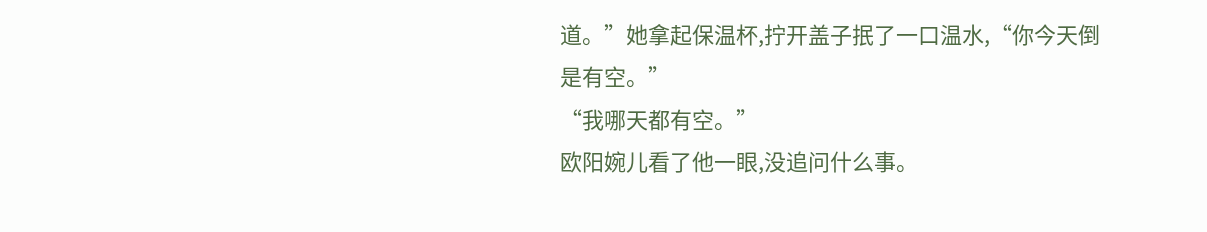道。”她拿起保温杯,拧开盖子抿了一口温水,“你今天倒是有空。”
“我哪天都有空。”
欧阳婉儿看了他一眼,没追问什么事。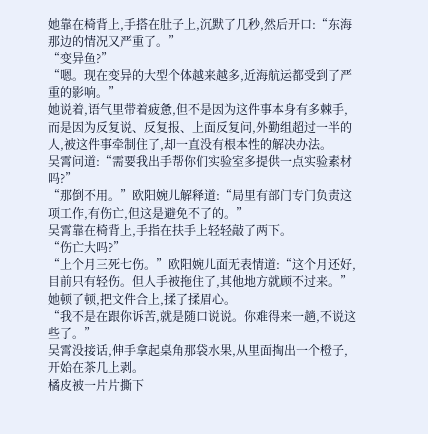她靠在椅背上,手搭在肚子上,沉默了几秒,然后开口:“东海那边的情况又严重了。”
“变异鱼?”
“嗯。现在变异的大型个体越来越多,近海航运都受到了严重的影响。”
她说着,语气里带着疲惫,但不是因为这件事本身有多棘手,而是因为反复说、反复报、上面反复问,外勤组超过一半的人,被这件事牵制住了,却一直没有根本性的解决办法。
吴霄问道:“需要我出手帮你们实验室多提供一点实验素材吗?”
“那倒不用。”欧阳婉儿解释道:“局里有部门专门负责这项工作,有伤亡,但这是避免不了的。”
吴霄靠在椅背上,手指在扶手上轻轻敲了两下。
“伤亡大吗?”
“上个月三死七伤。”欧阳婉儿面无表情道:“这个月还好,目前只有轻伤。但人手被拖住了,其他地方就顾不过来。”
她顿了顿,把文件合上,揉了揉眉心。
“我不是在跟你诉苦,就是随口说说。你难得来一趟,不说这些了。”
吴霄没接话,伸手拿起桌角那袋水果,从里面掏出一个橙子,开始在茶几上剥。
橘皮被一片片撕下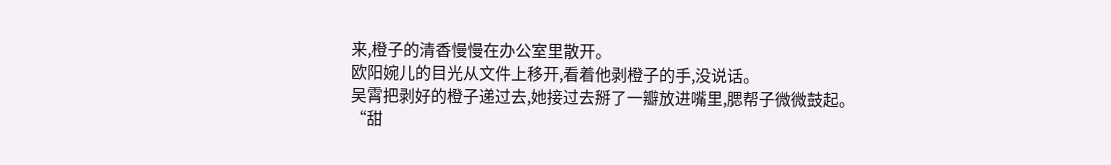来,橙子的清香慢慢在办公室里散开。
欧阳婉儿的目光从文件上移开,看着他剥橙子的手,没说话。
吴霄把剥好的橙子递过去,她接过去掰了一瓣放进嘴里,腮帮子微微鼓起。
“甜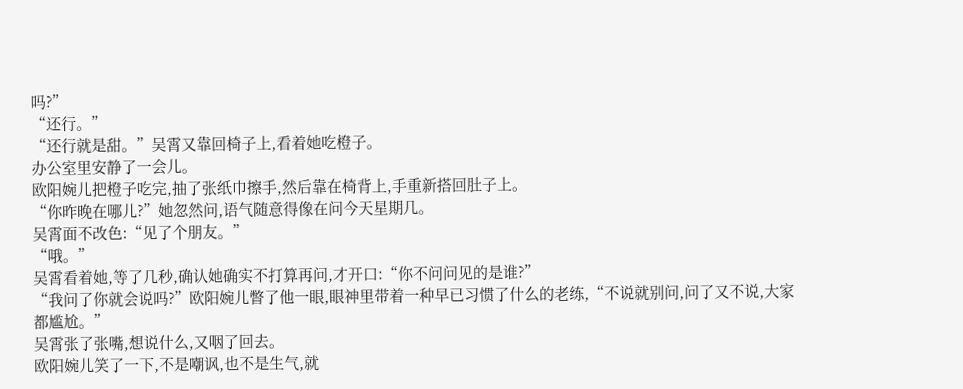吗?”
“还行。”
“还行就是甜。”吴霄又靠回椅子上,看着她吃橙子。
办公室里安静了一会儿。
欧阳婉儿把橙子吃完,抽了张纸巾擦手,然后靠在椅背上,手重新搭回肚子上。
“你昨晚在哪儿?”她忽然问,语气随意得像在问今天星期几。
吴霄面不改色:“见了个朋友。”
“哦。”
吴霄看着她,等了几秒,确认她确实不打算再问,才开口:“你不问问见的是谁?”
“我问了你就会说吗?”欧阳婉儿瞥了他一眼,眼神里带着一种早已习惯了什么的老练,“不说就别问,问了又不说,大家都尴尬。”
吴霄张了张嘴,想说什么,又咽了回去。
欧阳婉儿笑了一下,不是嘲讽,也不是生气,就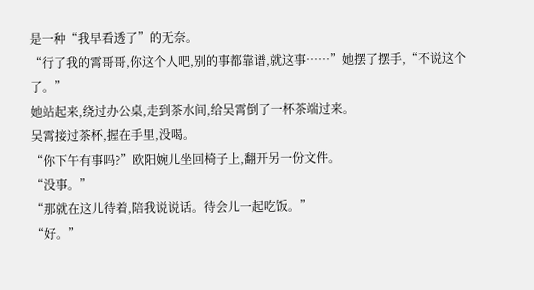是一种“我早看透了”的无奈。
“行了我的霄哥哥,你这个人吧,别的事都靠谱,就这事……”她摆了摆手,“不说这个了。”
她站起来,绕过办公桌,走到茶水间,给吴霄倒了一杯茶端过来。
吴霄接过茶杯,握在手里,没喝。
“你下午有事吗?”欧阳婉儿坐回椅子上,翻开另一份文件。
“没事。”
“那就在这儿待着,陪我说说话。待会儿一起吃饭。”
“好。”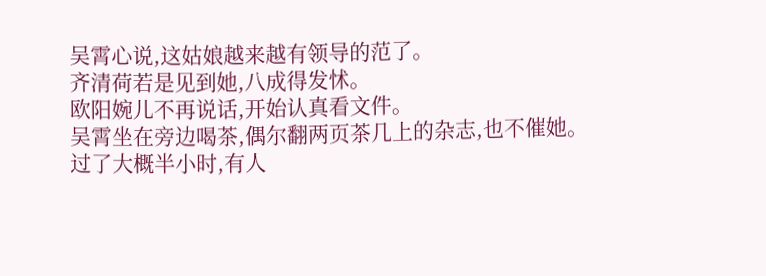吴霄心说,这姑娘越来越有领导的范了。
齐清荷若是见到她,八成得发怵。
欧阳婉儿不再说话,开始认真看文件。
吴霄坐在旁边喝茶,偶尔翻两页茶几上的杂志,也不催她。
过了大概半小时,有人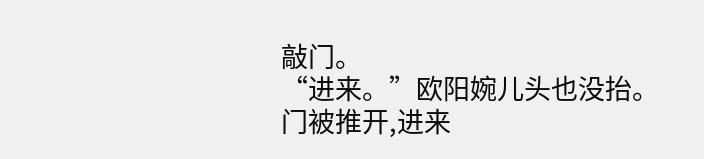敲门。
“进来。”欧阳婉儿头也没抬。
门被推开,进来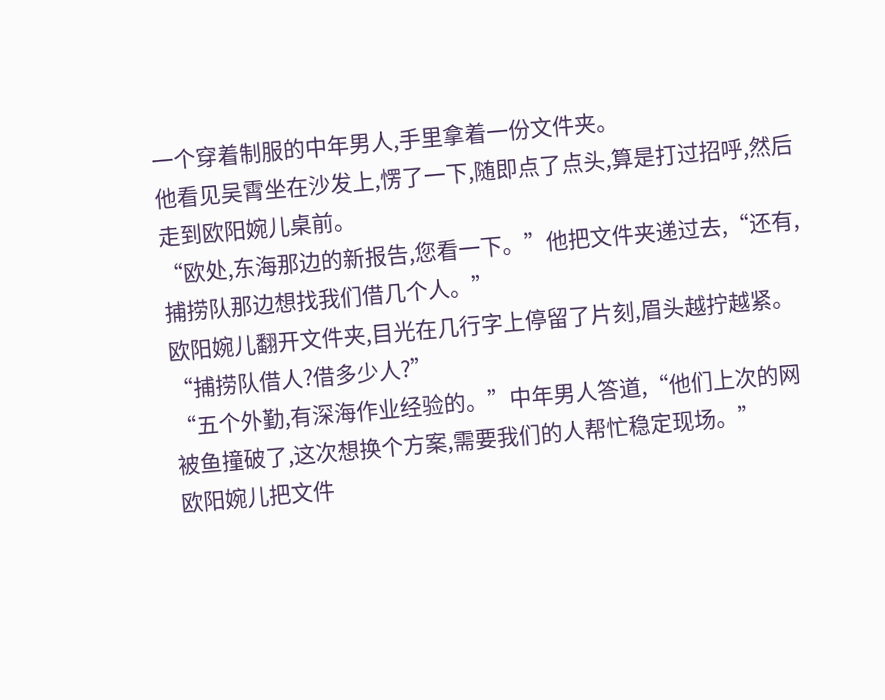一个穿着制服的中年男人,手里拿着一份文件夹。
他看见吴霄坐在沙发上,愣了一下,随即点了点头,算是打过招呼,然后走到欧阳婉儿桌前。
“欧处,东海那边的新报告,您看一下。”他把文件夹递过去,“还有,捕捞队那边想找我们借几个人。”
欧阳婉儿翻开文件夹,目光在几行字上停留了片刻,眉头越拧越紧。
“捕捞队借人?借多少人?”
“五个外勤,有深海作业经验的。”中年男人答道,“他们上次的网被鱼撞破了,这次想换个方案,需要我们的人帮忙稳定现场。”
欧阳婉儿把文件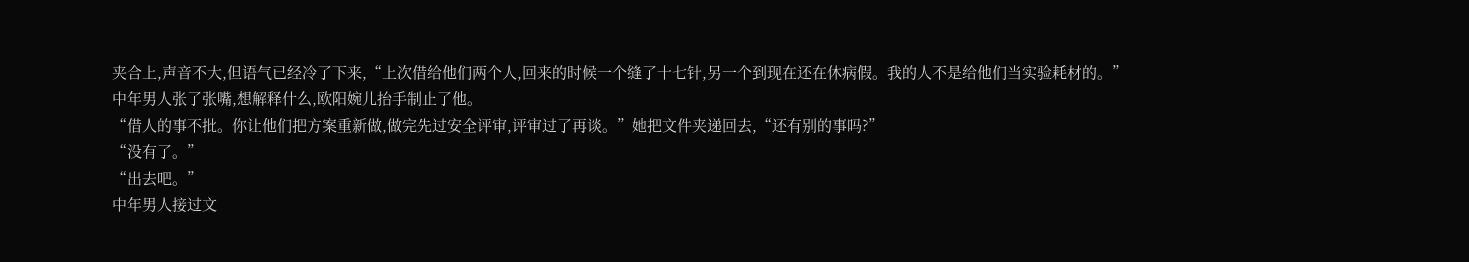夹合上,声音不大,但语气已经冷了下来,“上次借给他们两个人,回来的时候一个缝了十七针,另一个到现在还在休病假。我的人不是给他们当实验耗材的。”
中年男人张了张嘴,想解释什么,欧阳婉儿抬手制止了他。
“借人的事不批。你让他们把方案重新做,做完先过安全评审,评审过了再谈。”她把文件夹递回去,“还有别的事吗?”
“没有了。”
“出去吧。”
中年男人接过文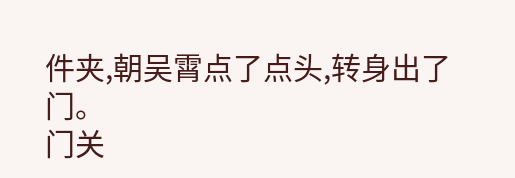件夹,朝吴霄点了点头,转身出了门。
门关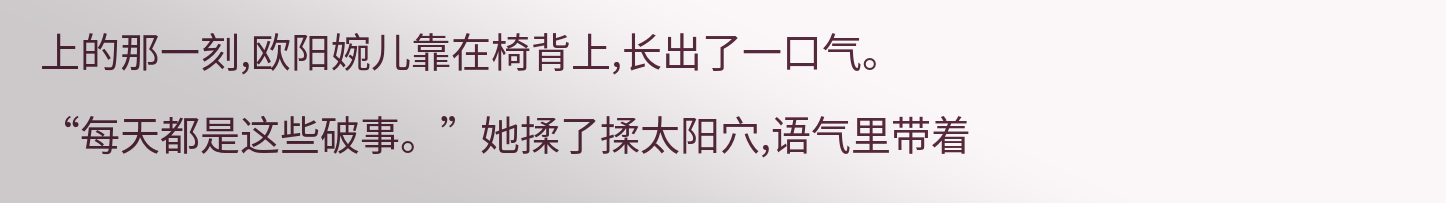上的那一刻,欧阳婉儿靠在椅背上,长出了一口气。
“每天都是这些破事。”她揉了揉太阳穴,语气里带着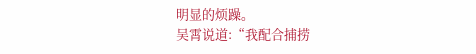明显的烦躁。
吴霄说道:“我配合捕捞